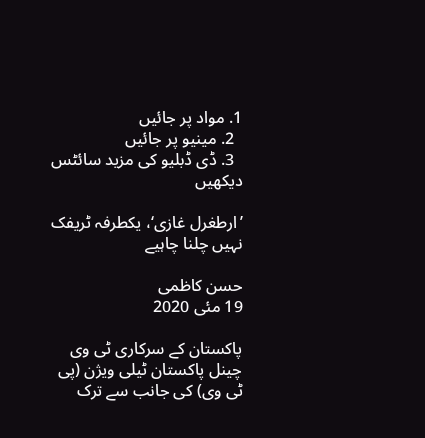1. مواد پر جائیں
  2. مینیو پر جائیں
  3. ڈی ڈبلیو کی مزید سائٹس دیکھیں

’ارطغرل غازی‘، یکطرفہ ٹریفک نہیں چلنا چاہیے

حسن کاظمی
19 مئی 2020

پاکستان کے سرکاری ٹی وی چینل پاکستان ٹیلی ویژن (پی ٹی وی) کی جانب سے ترک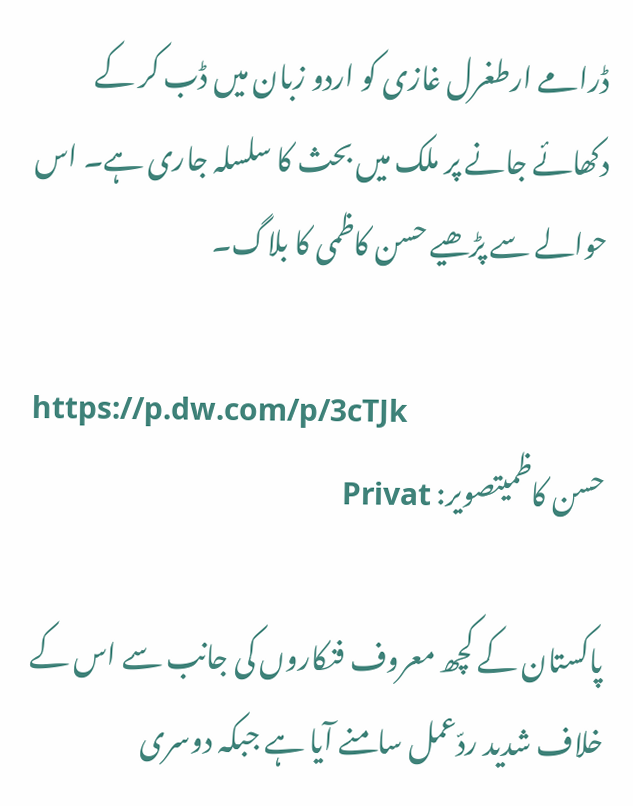ڈرامے ارطغرل غازی کو اردو زبان میں ڈب کر کے دکھائے جانے پر ملک میں بحث کا سلسلہ جاری ہے۔ اس حوالے سے پڑھیے حسن کاظمی کا بلاگ۔

https://p.dw.com/p/3cTJk
حسن کاظمیتصویر: Privat

پاکستان کے کچھ معروف فنکاروں کی جانب سے اس کے خلاف شدید ردّعمل سامنے آیا ہے جبکہ دوسری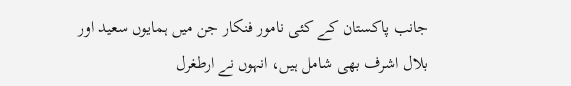جانب پاکستان کے کئی نامور فنکار جن میں ہمایوں سعید اور بلال اشرف بھی شامل ہیں، انہوں نے ارطغرل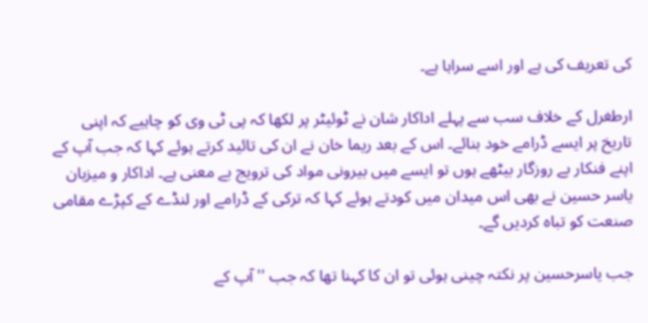کی تعریف کی ہے اور اسے سراہا ہے۔

ارطغرل کے خلاف سب سے پہلے اداکار شان نے ٹوئیٹر پر لکھا کہ پی ٹی وی کو چاہیے کہ اپنی تاریخ پر ایسے ڈرامے خود بنائے۔ اس کے بعد ریما خان نے ان کی تائید کرتے ہوئے کہا کہ جب آپ کے اپنے فنکار بے روزگار بیٹھے ہوں تو ایسے میں بیرونی مواد کی ترویج بے معنی ہے۔ اداکار و میزبان یاسر حسین نے بھی اس میدان میں کودتے ہوئے کہا کہ ترکی کے ڈرامے اور لنڈے کے کپڑے مقامی صنعت کو تباہ کردیں گے۔

جب یاسرحسین پر نکتہ چینی ہوئی تو ان کا کہنا تھا کہ جب ''آپ کے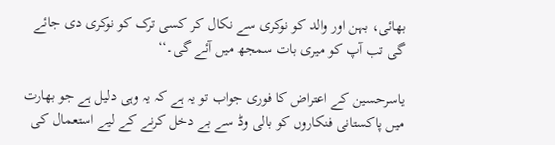بھائی، بہن اور والد کو نوکری سے نکال کر کسی ترک کو نوکری دی جائے گی تب آپ کو میری بات سمجھ میں آئے گی۔‘‘

یاسرحسین کے اعتراض کا فوری جواب تو یہ ہے کہ یہ وہی دلیل ہے جو بھارت میں پاکستانی فنکاروں کو بالی وڈ سے بے دخل کرنے کے لیے استعمال کی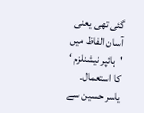گئی تھی یعنی آسان الفاظ میں 'ہائپر نیشنلزم ‘ کا استعمال۔ یاسر حسین سے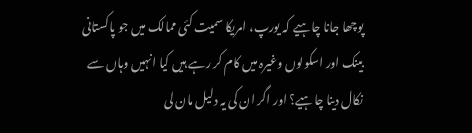پوچھا جانا چاہیے کہ یورپ، امریکا سمیت کئی ممالک میں جو پاکستانی بینک اور اسکولوں وغیرہ میں کام کر رہے ہیں کیا انہیں وہاں سے نکال دینا چاہیے؟ اور اگر ان کی یہ دلیل مان لی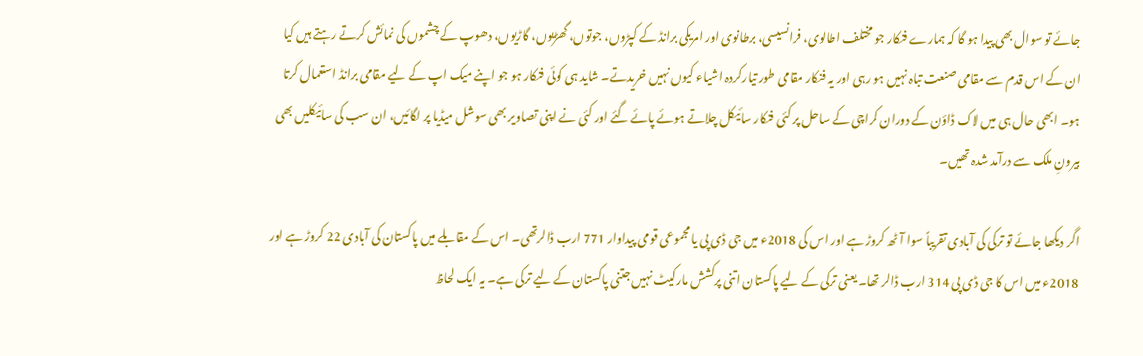جائے تو سوال بھی پیدا ہو گا کہ ہمارے فنکار جو مختلف اطالوی، فرانسیسی، برطانوی اور امریکی برانڈ کے کپڑوں، جوتوں، گھڑیوں، گاڑیوں، دھوپ کے چشموں کی نمائش کرتے رہتے ہیں کیا ان کے اس قدم سے مقامی صنعت تباہ نہیں ہو رہی اور یہ فنکار مقامی طور تیارکردہ اشیاء کیوں نہیں خریدتے۔ شاید ہی کوئی فنکار ہو جو اپنے میک اپ کے لیے مقامی برانڈ استعمال کرتا ہو۔ ابھی حال ہی میں لاک ڈاؤن کے دوران کراچی کے ساحل پر کئی فنکار سائیکل چلاتے ہوئے پائے گئے اور کئی نے اپنی تصاویر بھی سوشل میڈیا پر لگائیں، ان سب کی سائیکلیں بھی بیرونِ ملک سے درآمد شدہ تھیں۔

اگر دیکھا جائے تو ترکی کی آبادی تقریباً سوا آٹھ کروڑ ہے اور اس کی 2018ء میں جی ڈی پی یا مجموعی قومی پیداوار 771 ارب ڈالرتھی۔ اس کے مقابلے میں پاکستان کی آبادی 22 کروڑ ہے اور 2018ء میں اس کا جی ڈی پی 314 ارب ڈالر تھا۔ یعنی ترکی کے لیے پاکستان اتنی پرکشش مارکیٹ نہیں جتنی پاکستان کے لیے ترکی ہے۔ یہ ایک لحاظ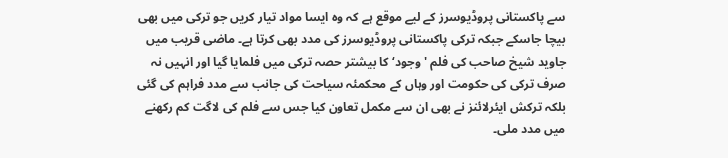سے پاکستانی پروڈیوسرز کے لیے موقع ہے کہ وہ ایسا مواد تیار کریں جو ترکی میں بھی بیچا جاسکے جبکہ ترکی پاکستانی پروڈیوسرز کی مدد بھی کرتا ہے۔ ماضی قریب میں جاوید شیخ صاحب کی فلم 'وجود‘ کا بیشتر حصہ ترکی میں فلمایا گیا اور انہیں نہ صرف ترکی کی حکومت اور وہاں کے محکمئہ سیاحت کی جانب سے مدد فراہم کی گئی بلکہ ترکش ایئرلائنز نے بھی ان سے مکمل تعاون کیا جس سے فلم کی لاگت کم رکھنے میں مدد ملی۔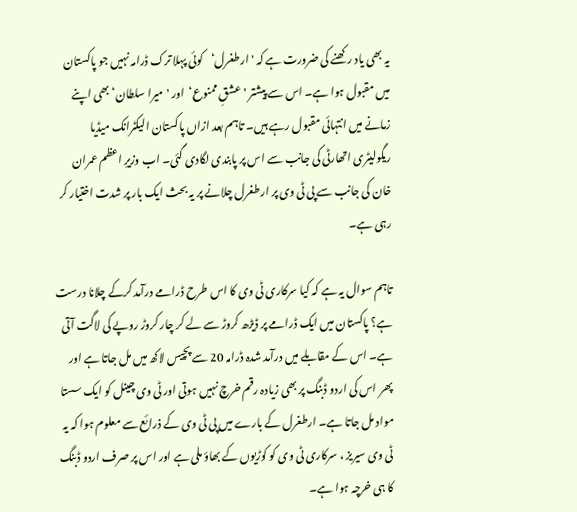یہ بھی یاد رکھنے کی ضرورت ہے کہ 'ارطغرل‘کوئی پہلا ترک ڈرامہ نہیں جو پاکستان میں مقبول ہوا ہے۔ اس سے پیشتر 'عشقِ ممنوع‘  اور 'میرا سلطان‘ بھی اپنے زمانے میں انتہائی مقبول رہے ہیں۔ تاہم بعد ازاں پاکستان الیکٹرانک میڈیا ریگولیٹری اتھارٹی کی جانب سے اس پر پابندی لگادی گئی۔ اب وزیرِ اعظم عمران خان کی جانب سے پی ٹی وی پر ارطغرل چلانے پر یہ بحث ایک بار پر شدت اختیار کر رہی ہے۔

تاہم سوال یہ ہے کہ کیا سرکاری ٹی وی کا اس طرح ڈرامے درآمد کرکے چلانا درست ہے؟ پاکستان میں ایک ڈرامے پر ڈیڑھ کروڑ سے لے کر چار کروڑ روپے کی لاگت آتی ہے۔ اس کے مقابلے میں درآمد شدہ ڈرامہ 20 سے پچیس لاکھ میں مل جاتا ہے اور پھر اس کی اردو ڈبنگ پر بھی زیادہ رقم خرچ نہیں ہوتی اور ٹی وی چینل کو ایک سستا مواد مل جاتا ہے۔ ارطغرل کے بارے میں پی ٹی وی کے ذرائع سے معلوم ہوا کہ یہ ٹی وی سیریز ، سرکاری ٹی وی کو کوڑیوں کے بھاؤ ملی ہے اور اس پر صرف اردو ڈبنگ کا ہی خرچہ ہوا ہے۔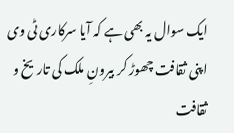ایک سوال یہ بھی ہے کہ آیا سرکاری ٹی وی اپنی ثقافت چھوڑ کر بیرونِ ملک کی تاریخ و ثقافت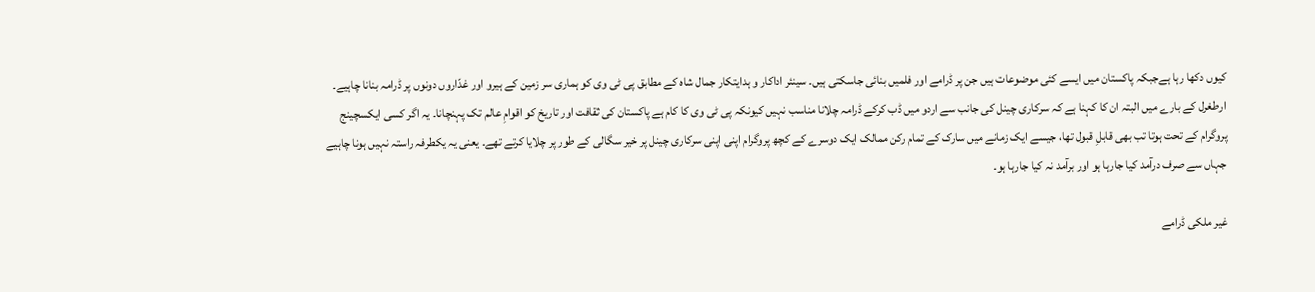کیوں دکھا رہا ہےجبکہ پاکستان میں ایسے کئی موضوعات ہیں جن پر ڈرامے اور فلمیں بنائی جاسکتی ہیں۔ سینئر اداکار و ہدایتکار جمال شاہ کے مطابق پی ٹی وی کو ہماری سر زمین کے ہیرو اور غدّاروں دونوں پر ڈرامہ بنانا چاہیے۔ ارطغرل کے بارے میں البتہ ان کا کہنا ہے کہ سرکاری چینل کی جانب سے اردو میں ڈب کرکے ڈرامہ چلانا مناسب نہیں کیونکہ پی ٹی وی کا کام ہے پاکستان کی ثقافت اور تاریخ کو اقوامِ عالم تک پہنچانا۔ یہ اگر کسی ایکسچینج پروگرام کے تحت ہوتا تب بھی قابلِ قبول تھا، جیسے ایک زمانے میں سارک کے تمام رکن ممالک ایک دوسرے کے کچھ پروگرام اپنی اپنی سرکاری چینل پر خیر سگالی کے طور پر چلایا کرتے تھے۔ یعنی یہ یکطرفہ راستہ نہیں ہونا چاہیے جہاں سے صرف درآمد کیا جارہا ہو اور برآمد نہ کیا جارہا ہو۔

غیر ملکی ڈرامے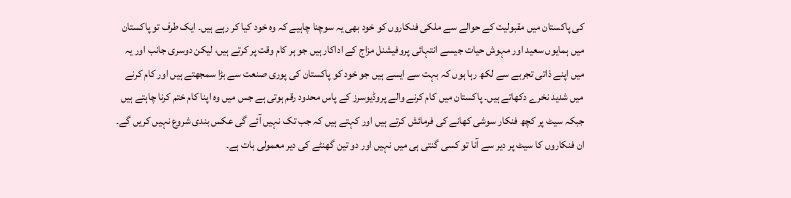کی پاکستان میں مقبولیت کے حوالے سے ملکی فنکاروں کو خود بھی یہ سوچنا چاہیے کہ وہ خود کیا کر رہے ہیں۔ ایک طرف تو پاکستان میں ہمایوں سعید اور مہوش حیات جیسے انتہائی پروفیشنل مزاج کے اداکار ہیں جو ہر کام وقت پر کرتے ہیں، لیکن دوسری جانب اور یہ میں اپنے ذاتی تجربے سے لکھ رہا ہوں کہ بہت سے ایسے ہیں جو خود کو پاکستان کی پوری صنعت سے بڑا سمجھتے ہیں اور کام کرنے میں شدید نخرے دکھاتے ہیں۔ پاکستان میں کام کرنے والے پروڈیوسرز کے پاس محدود رقم ہوتی ہے جس میں وہ اپنا کام ختم کرنا چاہتے ہیں جبکہ سیٹ پر کچھ فنکار سوشی کھانے کی فرمائش کرتے ہیں اور کہتے ہیں کہ جب تک نہیں آئے گی عکس بندی شروع نہیں کریں گے۔ ان فنکاروں کا سیٹ پر دیر سے آنا تو کسی گنتی ہی میں نہیں اور دو تین گھنٹے کی دیر معمولی بات ہے۔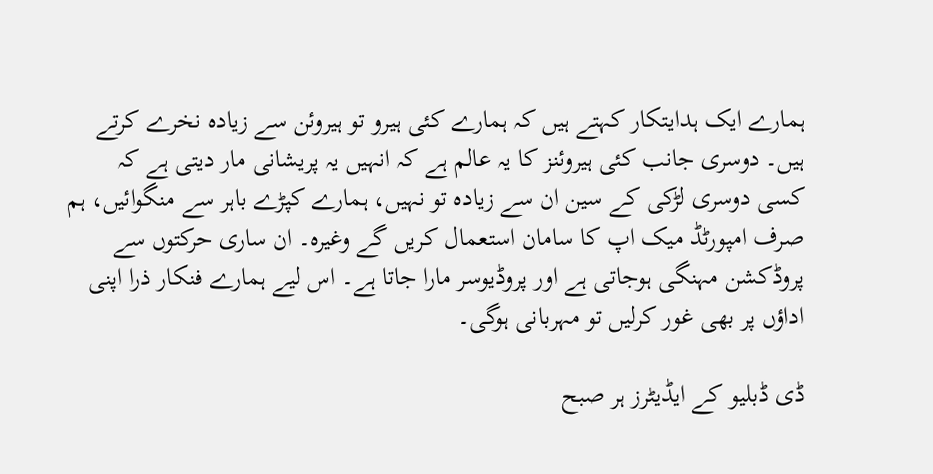ہمارے ایک ہدایتکار کہتے ہیں کہ ہمارے کئی ہیرو تو ہیروئن سے زیادہ نخرے کرتے ہیں۔ دوسری جانب کئی ہیروئنز کا یہ عالم ہے کہ انہیں یہ پریشانی مار دیتی ہے کہ کسی دوسری لڑکی کے سین ان سے زیادہ تو نہیں، ہمارے کپڑے باہر سے منگوائیں، ہم صرف امپورٹڈ میک اپ کا سامان استعمال کریں گے وغیرہ۔ ان ساری حرکتوں سے پروڈکشن مہنگی ہوجاتی ہے اور پروڈیوسر مارا جاتا ہے۔ اس لیے ہمارے فنکار ذرا اپنی اداؤں پر بھی غور کرلیں تو مہربانی ہوگی۔

ڈی ڈبلیو کے ایڈیٹرز ہر صبح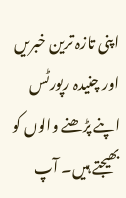اپنی تازہ ترین خبریں اور چنیدہ رپورٹس اپنے پڑھنے والوں کو بھیجتے ہیں۔ آپ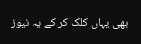بھی یہاں کلک کر کے یہ نیوز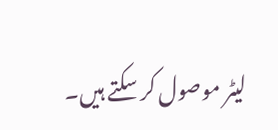لیٹر موصول کر سکتے ہیں۔